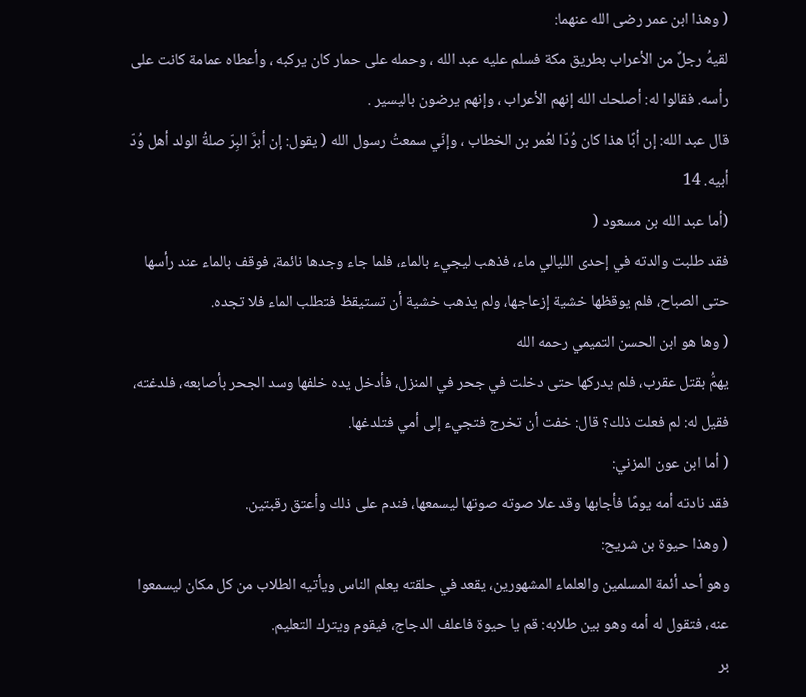( وهذا ابن عمر رضى الله عنهما:
لقيهُ رجلٌ من الأعراب بطريق مكة فسلم عليه عبد الله ، وحمله على حمار كان يركبه ، وأعطاه عمامة كانت على رأسه. فقالوا له: أصلحك الله إنهم الأعراب ، وإنهم يرضون باليسير .
قال عبد الله: إن أبًا هذا كان وُدّا لعُمر بن الخطاب ، وإنّي سمعتُ رسول الله ( يقول: إن أبرَّ البِرّ صلةُ الولد أهل وُدّ أبيه. 14
(أما عبد الله بن مسعود (
فقد طلبت والدته في إحدى الليالي ماء، فذهب ليجيء بالماء، فلما جاء وجدها نائمة، فوقف بالماء عند رأسها حتى الصباح، فلم يوقظها خشية إزعاجها، ولم يذهب خشية أن تستيقظ فتطلب الماء فلا تجده.
( وها هو ابن الحسن التميمي رحمه الله
يهمُّ بقتل عقرب، فلم يدركها حتى دخلت في جحر في المنزل، فأدخل يده خلفها وسد الجحر بأصابعه، فلدغته، فقيل له: لم فعلت ذلك؟ قال: خفت أن تخرج فتجيء إلى أمي فتلدغها.
( أما ابن عون المزني:
فقد نادته أمه يومًا فأجابها وقد علا صوته صوتها ليسمعها، فندم على ذلك وأعتق رقبتين.
( وهذا حيوة بن شريح:
وهو أحد أئمة المسلمين والعلماء المشهورين، يقعد في حلقته يعلم الناس ويأتيه الطلاب من كل مكان ليسمعوا عنه، فتقول له أمه وهو بين طلابه: قم يا حيوة فاعلف الدجاج، فيقوم ويترك التعليم.
بر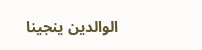الوالدين ينجينا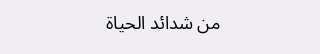من شدائد الحياة